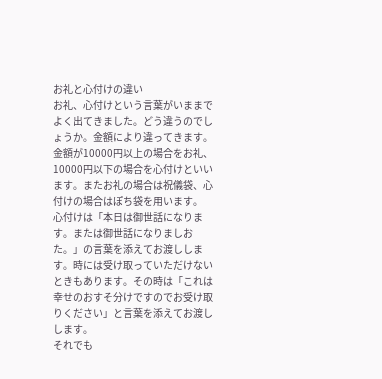お礼と心付けの違い
お礼、心付けという言葉がいままでよく出てきました。どう違うのでしょうか。金額により違ってきます。金額が10000円以上の場合をお礼、10000円以下の場合を心付けといいます。またお礼の場合は祝儀袋、心付けの場合はぽち袋を用います。
心付けは「本日は御世話になります。または御世話になりましおた。」の言葉を添えてお渡しします。時には受け取っていただけないときもあります。その時は「これは幸せのおすそ分けですのでお受け取りください」と言葉を添えてお渡しします。
それでも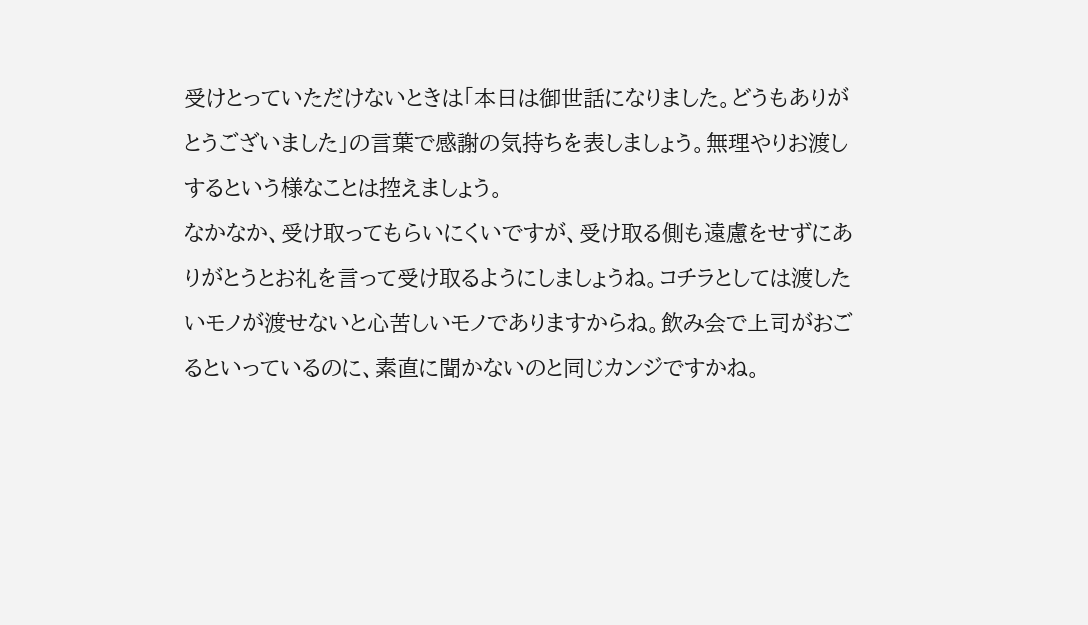受けとっていただけないときは「本日は御世話になりました。どうもありがとうございました」の言葉で感謝の気持ちを表しましょう。無理やりお渡しするという様なことは控えましょう。
なかなか、受け取ってもらいにくいですが、受け取る側も遠慮をせずにありがとうとお礼を言って受け取るようにしましょうね。コチラとしては渡したいモノが渡せないと心苦しいモノでありますからね。飲み会で上司がおごるといっているのに、素直に聞かないのと同じカンジですかね。